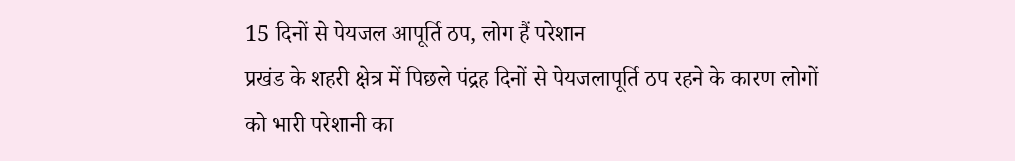15 दिनों से पेयजल आपूर्ति ठप, लोग हैं परेशान
प्रखंड के शहरी क्षेत्र में पिछले पंद्रह दिनों से पेयजलापूर्ति ठप रहने के कारण लोगों को भारी परेशानी का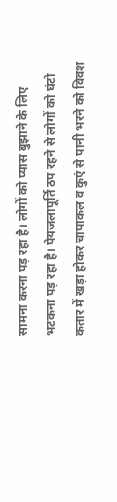सामना करना पड़ रहा है। लोगों को प्यास बुझाने के लिए भटकना पड़ रहा है। पेयजलापूर्ति ठप रहने से लोगों को घंटो कतार में खड़ा होकर चापाकल व कुएं से पानी भरने को विवश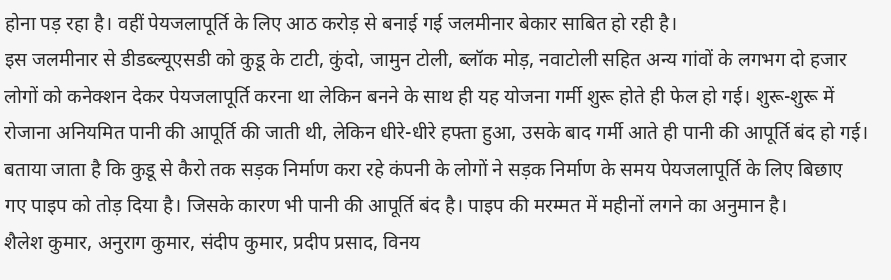होना पड़ रहा है। वहीं पेयजलापूर्ति के लिए आठ करोड़ से बनाई गई जलमीनार बेकार साबित हो रही है।
इस जलमीनार से डीडब्ल्यूएसडी को कुडू के टाटी, कुंदो, जामुन टोली, ब्लॉक मोड़, नवाटोली सहित अन्य गांवों के लगभग दो हजार लोगों को कनेक्शन देकर पेयजलापूर्ति करना था लेकिन बनने के साथ ही यह योजना गर्मी शुरू होते ही फेल हो गई। शुरू-शुरू में रोजाना अनियमित पानी की आपूर्ति की जाती थी, लेकिन धीरे-धीरे हफ्ता हुआ, उसके बाद गर्मी आते ही पानी की आपूर्ति बंद हो गई। बताया जाता है कि कुडू से कैरो तक सड़क निर्माण करा रहे कंपनी के लोगों ने सड़क निर्माण के समय पेयजलापूर्ति के लिए बिछाए गए पाइप को तोड़ दिया है। जिसके कारण भी पानी की आपूर्ति बंद है। पाइप की मरम्मत में महीनों लगने का अनुमान है।
शैलेश कुमार, अनुराग कुमार, संदीप कुमार, प्रदीप प्रसाद, विनय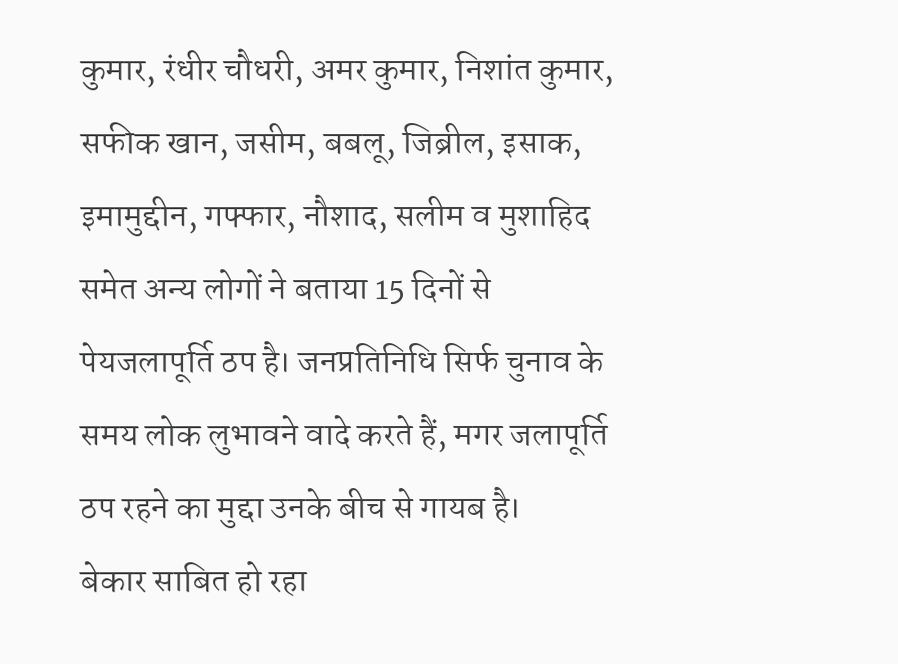कुमार, रंधीर चौधरी, अमर कुमार, निशांत कुमार, सफीक खान, जसीम, बबलू, जिब्रील, इसाक, इमामुद्दीन, गफ्फार, नौशाद, सलीम व मुशाहिद समेत अन्य लोगों ने बताया 15 दिनों से पेयजलापूर्ति ठप है। जनप्रतिनिधि सिर्फ चुनाव के समय लोक लुभावने वादे करते हैं, मगर जलापूर्ति ठप रहने का मुद्दा उनके बीच से गायब है।
बेकार साबित हो रहा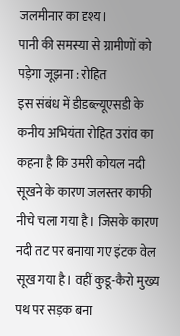जलमीनार का दृश्य।
पानी की समस्या से ग्रामीणों को पड़ेगा जूझना : रोहित
इस संबंध में डीडब्ल्यूएसडी के कनीय अभियंता रोहित उरांव का कहना है कि उमरी कोयल नदी सूखने के कारण जलस्तर काफी नीचे चला गया है। जिसके कारण नदी तट पर बनाया गए इंटक वेल सूख गया है। वहीं कुडू-कैरो मुख्य पथ पर सड़क बना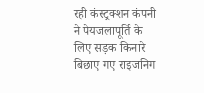रही कंस्ट्रक्शन कंपनी ने पेयजलापूर्ति के लिए सड़क किनारे बिछाए गए राइजनिग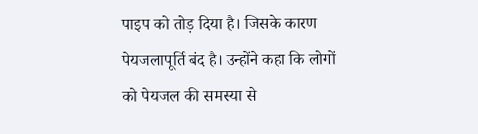पाइप को तोड़ दिया है। जिसके कारण पेयजलापूर्ति बंद है। उन्होंने कहा कि लोगों को पेयजल की समस्या से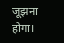जूझना होगा।